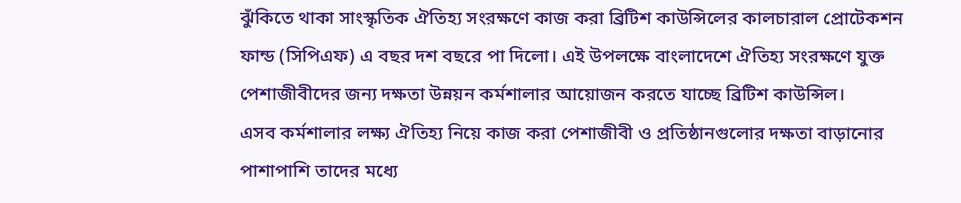ঝুঁকিতে থাকা সাংস্কৃতিক ঐতিহ্য সংরক্ষণে কাজ করা ব্রিটিশ কাউন্সিলের কালচারাল প্রোটেকশন ফান্ড (সিপিএফ) এ বছর দশ বছরে পা দিলো। এই উপলক্ষে বাংলাদেশে ঐতিহ্য সংরক্ষণে যুক্ত পেশাজীবীদের জন্য দক্ষতা উন্নয়ন কর্মশালার আয়োজন করতে যাচ্ছে ব্রিটিশ কাউন্সিল।
এসব কর্মশালার লক্ষ্য ঐতিহ্য নিয়ে কাজ করা পেশাজীবী ও প্রতিষ্ঠানগুলোর দক্ষতা বাড়ানোর পাশাপাশি তাদের মধ্যে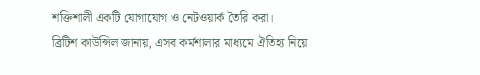শক্তিশালী একটি যোগাযোগ ও নেটওয়ার্ক তৈরি করা।
ব্রিটিশ কাউন্সিল জানায়, এসব কর্মশালার মাধ্যমে ঐতিহ্য নিয়ে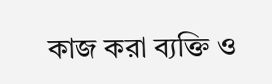কাজ করা ব্যক্তি ও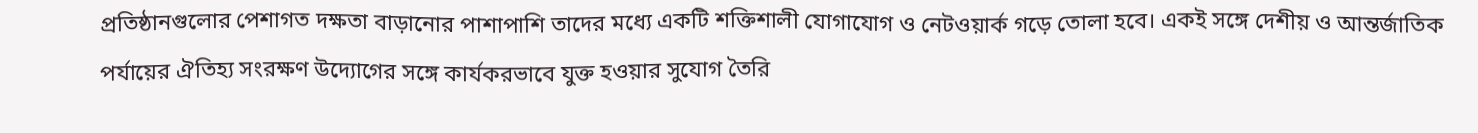প্রতিষ্ঠানগুলোর পেশাগত দক্ষতা বাড়ানোর পাশাপাশি তাদের মধ্যে একটি শক্তিশালী যোগাযোগ ও নেটওয়ার্ক গড়ে তোলা হবে। একই সঙ্গে দেশীয় ও আন্তর্জাতিক পর্যায়ের ঐতিহ্য সংরক্ষণ উদ্যোগের সঙ্গে কার্যকরভাবে যুক্ত হওয়ার সুযোগ তৈরি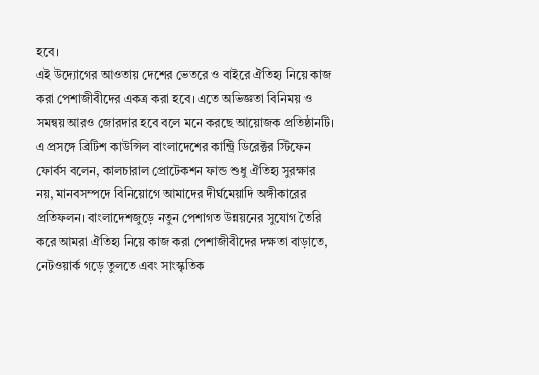হবে।
এই উদ্যোগের আওতায় দেশের ভেতরে ও বাইরে ঐতিহ্য নিয়ে কাজ করা পেশাজীবীদের একত্র করা হবে। এতে অভিজ্ঞতা বিনিময় ও সমন্বয় আরও জোরদার হবে বলে মনে করছে আয়োজক প্রতিষ্ঠানটি।
এ প্রসঙ্গে ব্রিটিশ কাউন্সিল বাংলাদেশের কান্ট্রি ডিরেক্টর স্টিফেন ফোর্বস বলেন, কালচারাল প্রোটেকশন ফান্ড শুধু ঐতিহ্য সুরক্ষার নয়, মানবসম্পদে বিনিয়োগে আমাদের দীর্ঘমেয়াদি অঙ্গীকারের প্রতিফলন। বাংলাদেশজুড়ে নতুন পেশাগত উন্নয়নের সুযোগ তৈরি করে আমরা ঐতিহ্য নিয়ে কাজ করা পেশাজীবীদের দক্ষতা বাড়াতে, নেটওয়ার্ক গড়ে তুলতে এবং সাংস্কৃতিক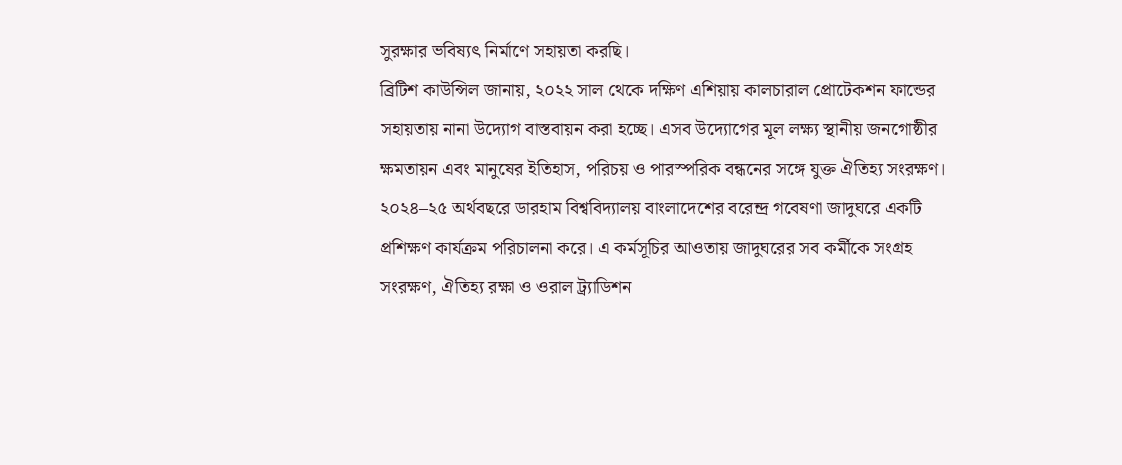সুরক্ষার ভবিষ্যৎ নির্মাণে সহায়তা করছি।
ব্রিটিশ কাউন্সিল জানায়, ২০২২ সাল থেকে দক্ষিণ এশিয়ায় কালচারাল প্রোটেকশন ফান্ডের সহায়তায় নানা উদ্যোগ বাস্তবায়ন করা হচ্ছে। এসব উদ্যোগের মূল লক্ষ্য স্থানীয় জনগোষ্ঠীর ক্ষমতায়ন এবং মানুষের ইতিহাস, পরিচয় ও পারস্পরিক বন্ধনের সঙ্গে যুক্ত ঐতিহ্য সংরক্ষণ।
২০২৪–২৫ অর্থবছরে ডারহাম বিশ্ববিদ্যালয় বাংলাদেশের বরেন্দ্র গবেষণা জাদুঘরে একটি প্রশিক্ষণ কার্যক্রম পরিচালনা করে। এ কর্মসূচির আওতায় জাদুঘরের সব কর্মীকে সংগ্রহ সংরক্ষণ, ঐতিহ্য রক্ষা ও ওরাল ট্র্যাডিশন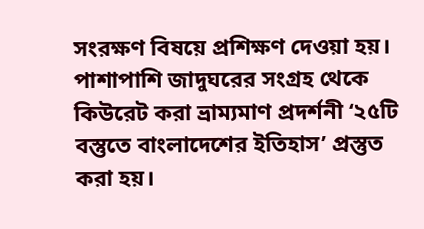সংরক্ষণ বিষয়ে প্রশিক্ষণ দেওয়া হয়। পাশাপাশি জাদুঘরের সংগ্রহ থেকে কিউরেট করা ভ্রাম্যমাণ প্রদর্শনী ‘২৫টি বস্তুতে বাংলাদেশের ইতিহাস’ প্রস্তুত করা হয়।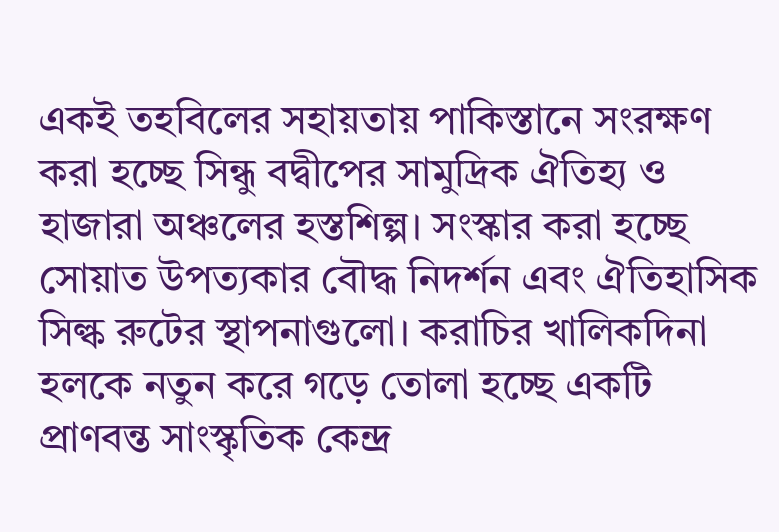একই তহবিলের সহায়তায় পাকিস্তানে সংরক্ষণ করা হচ্ছে সিন্ধু বদ্বীপের সামুদ্রিক ঐতিহ্য ও হাজারা অঞ্চলের হস্তশিল্প। সংস্কার করা হচ্ছে সোয়াত উপত্যকার বৌদ্ধ নিদর্শন এবং ঐতিহাসিক সিল্ক রুটের স্থাপনাগুলো। করাচির খালিকদিনা হলকে নতুন করে গড়ে তোলা হচ্ছে একটি প্রাণবন্ত সাংস্কৃতিক কেন্দ্র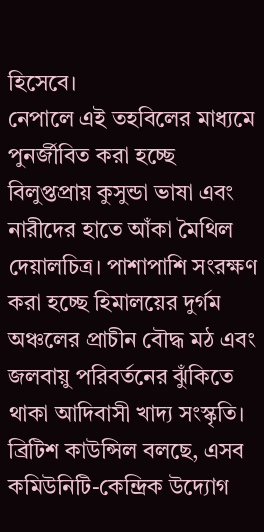হিসেবে।
নেপালে এই তহবিলের মাধ্যমে পুনর্জীবিত করা হচ্ছে বিলুপ্তপ্রায় কুসুন্ডা ভাষা এবং নারীদের হাতে আঁকা মৈথিল দেয়ালচিত্র। পাশাপাশি সংরক্ষণ করা হচ্ছে হিমালয়ের দুর্গম অঞ্চলের প্রাচীন বৌদ্ধ মঠ এবং জলবায়ু পরিবর্তনের ঝুঁকিতে থাকা আদিবাসী খাদ্য সংস্কৃতি। ব্রিটিশ কাউন্সিল বলছে, এসব কমিউনিটি-কেন্দ্রিক উদ্যোগ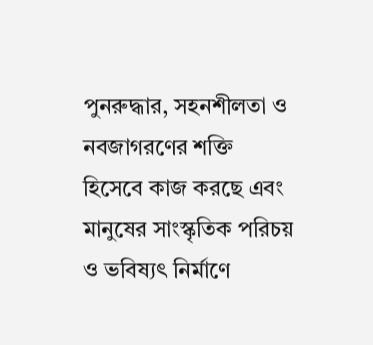পুনরুদ্ধার, সহনশীলতা ও নবজাগরণের শক্তি হিসেবে কাজ করছে এবং মানুষের সাংস্কৃতিক পরিচয় ও ভবিষ্যৎ নির্মাণে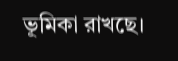ভূমিকা রাখছে।